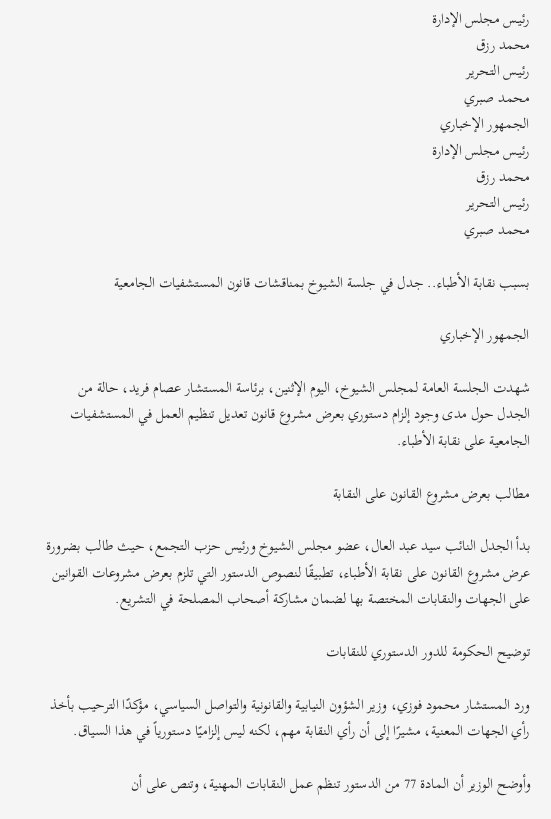رئيـس مجلس الإدارة
محمد رزق
رئيـس التحرير
محمد صبري
الجمهور الإخباري
رئيـس مجلس الإدارة
محمد رزق
رئيـس التحرير
محمد صبري

بسبب نقابة الأطباء.. جدل في جلسة الشيوخ بمناقشات قانون المستشفيات الجامعية

الجمهور الإخباري

شهدت الجلسة العامة لمجلس الشيوخ، اليوم الإثنين، برئاسة المستشار عصام فريد، حالة من الجدل حول مدى وجود إلزام دستوري بعرض مشروع قانون تعديل تنظيم العمل في المستشفيات الجامعية على نقابة الأطباء.

مطالب بعرض مشروع القانون على النقابة

بدأ الجدل النائب سيد عبد العال، عضو مجلس الشيوخ ورئيس حزب التجمع، حيث طالب بضرورة عرض مشروع القانون على نقابة الأطباء، تطبيقًا لنصوص الدستور التي تلزم بعرض مشروعات القوانين على الجهات والنقابات المختصة بها لضمان مشاركة أصحاب المصلحة في التشريع.

توضيح الحكومة للدور الدستوري للنقابات

ورد المستشار محمود فوزي، وزير الشؤون النيابية والقانونية والتواصل السياسي، مؤكدًا الترحيب بأخذ رأي الجهات المعنية، مشيرًا إلى أن رأي النقابة مهم، لكنه ليس إلزاميًا دستورياً في هذا السياق.

وأوضح الوزير أن المادة 77 من الدستور تنظم عمل النقابات المهنية، وتنص على أن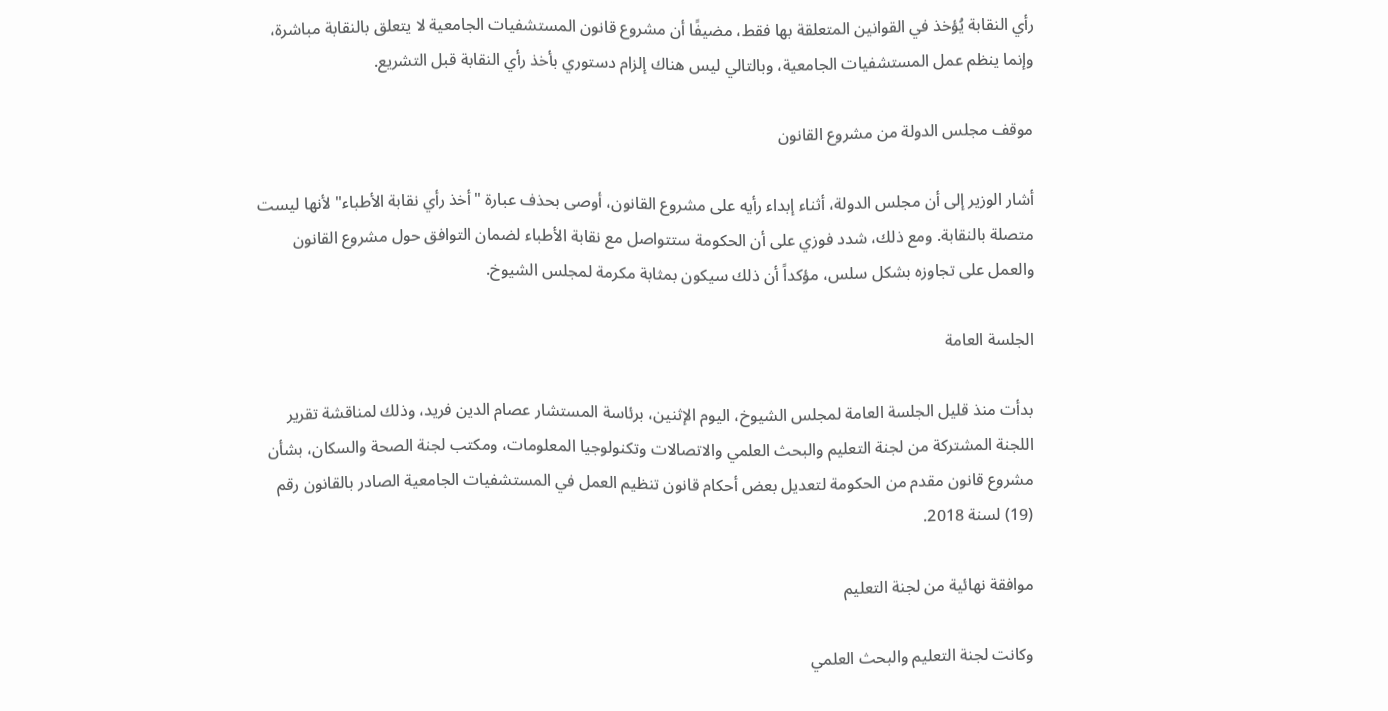رأي النقابة يُؤخذ في القوانين المتعلقة بها فقط، مضيفًا أن مشروع قانون المستشفيات الجامعية لا يتعلق بالنقابة مباشرة، وإنما ينظم عمل المستشفيات الجامعية، وبالتالي ليس هناك إلزام دستوري بأخذ رأي النقابة قبل التشريع.

موقف مجلس الدولة من مشروع القانون

أشار الوزير إلى أن مجلس الدولة، أثناء إبداء رأيه على مشروع القانون، أوصى بحذف عبارة "أخذ رأي نقابة الأطباء" لأنها ليست متصلة بالنقابة. ومع ذلك، شدد فوزي على أن الحكومة ستتواصل مع نقابة الأطباء لضمان التوافق حول مشروع القانون والعمل على تجاوزه بشكل سلس، مؤكداً أن ذلك سيكون بمثابة مكرمة لمجلس الشيوخ.

الجلسة العامة

بدأت منذ قليل الجلسة العامة لمجلس الشيوخ، اليوم الإثنين، برئاسة المستشار عصام الدين فريد، وذلك لمناقشة تقرير اللجنة المشتركة من لجنة التعليم والبحث العلمي والاتصالات وتكنولوجيا المعلومات، ومكتب لجنة الصحة والسكان، بشأن مشروع قانون مقدم من الحكومة لتعديل بعض أحكام قانون تنظيم العمل في المستشفيات الجامعية الصادر بالقانون رقم (19) لسنة 2018.

موافقة نهائية من لجنة التعليم

وكانت لجنة التعليم والبحث العلمي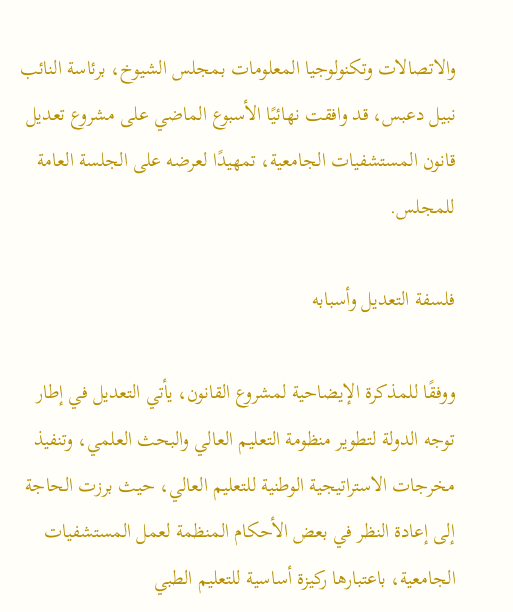والاتصالات وتكنولوجيا المعلومات بمجلس الشيوخ، برئاسة النائب نبيل دعبس، قد وافقت نهائيًا الأسبوع الماضي على مشروع تعديل قانون المستشفيات الجامعية، تمهيدًا لعرضه على الجلسة العامة للمجلس.

فلسفة التعديل وأسبابه

ووفقًا للمذكرة الإيضاحية لمشروع القانون، يأتي التعديل في إطار توجه الدولة لتطوير منظومة التعليم العالي والبحث العلمي، وتنفيذ مخرجات الاستراتيجية الوطنية للتعليم العالي، حيث برزت الحاجة إلى إعادة النظر في بعض الأحكام المنظمة لعمل المستشفيات الجامعية، باعتبارها ركيزة أساسية للتعليم الطبي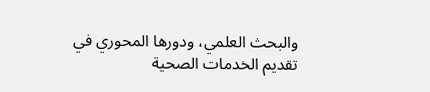والبحث العلمي، ودورها المحوري في تقديم الخدمات الصحية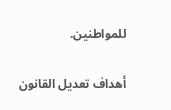للمواطنين.

أهداف تعديل القانون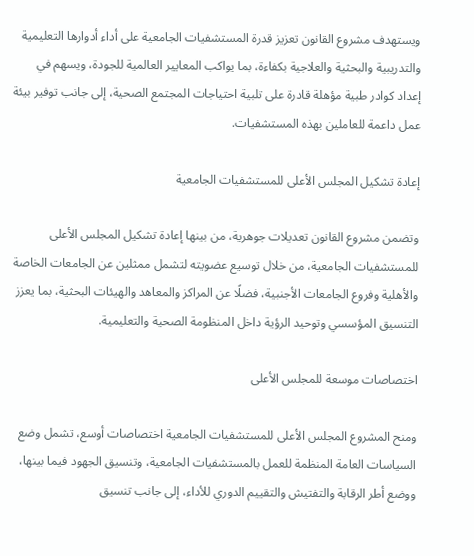ويستهدف مشروع القانون تعزيز قدرة المستشفيات الجامعية على أداء أدوارها التعليمية والتدريبية والبحثية والعلاجية بكفاءة، بما يواكب المعايير العالمية للجودة، ويسهم في إعداد كوادر طبية مؤهلة قادرة على تلبية احتياجات المجتمع الصحية، إلى جانب توفير بيئة عمل داعمة للعاملين بهذه المستشفيات.

إعادة تشكيل المجلس الأعلى للمستشفيات الجامعية

وتضمن مشروع القانون تعديلات جوهرية، من بينها إعادة تشكيل المجلس الأعلى للمستشفيات الجامعية، من خلال توسيع عضويته لتشمل ممثلين عن الجامعات الخاصة والأهلية وفروع الجامعات الأجنبية، فضلًا عن المراكز والمعاهد والهيئات البحثية، بما يعزز التنسيق المؤسسي وتوحيد الرؤية داخل المنظومة الصحية والتعليمية.

اختصاصات موسعة للمجلس الأعلى

ومنح المشروع المجلس الأعلى للمستشفيات الجامعية اختصاصات أوسع، تشمل وضع السياسات العامة المنظمة للعمل بالمستشفيات الجامعية، وتنسيق الجهود فيما بينها، ووضع أطر الرقابة والتفتيش والتقييم الدوري للأداء، إلى جانب تنسيق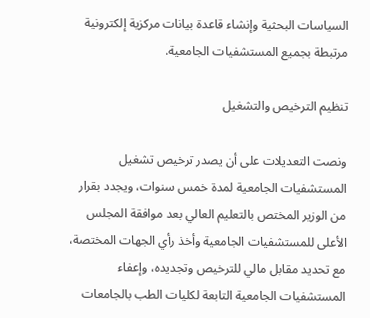السياسات البحثية وإنشاء قاعدة بيانات مركزية إلكترونية مرتبطة بجميع المستشفيات الجامعية.

تنظيم الترخيص والتشغيل

ونصت التعديلات على أن يصدر ترخيص تشغيل المستشفيات الجامعية لمدة خمس سنوات، ويجدد بقرار من الوزير المختص بالتعليم العالي بعد موافقة المجلس الأعلى للمستشفيات الجامعية وأخذ رأي الجهات المختصة، مع تحديد مقابل مالي للترخيص وتجديده، وإعفاء المستشفيات الجامعية التابعة لكليات الطب بالجامعات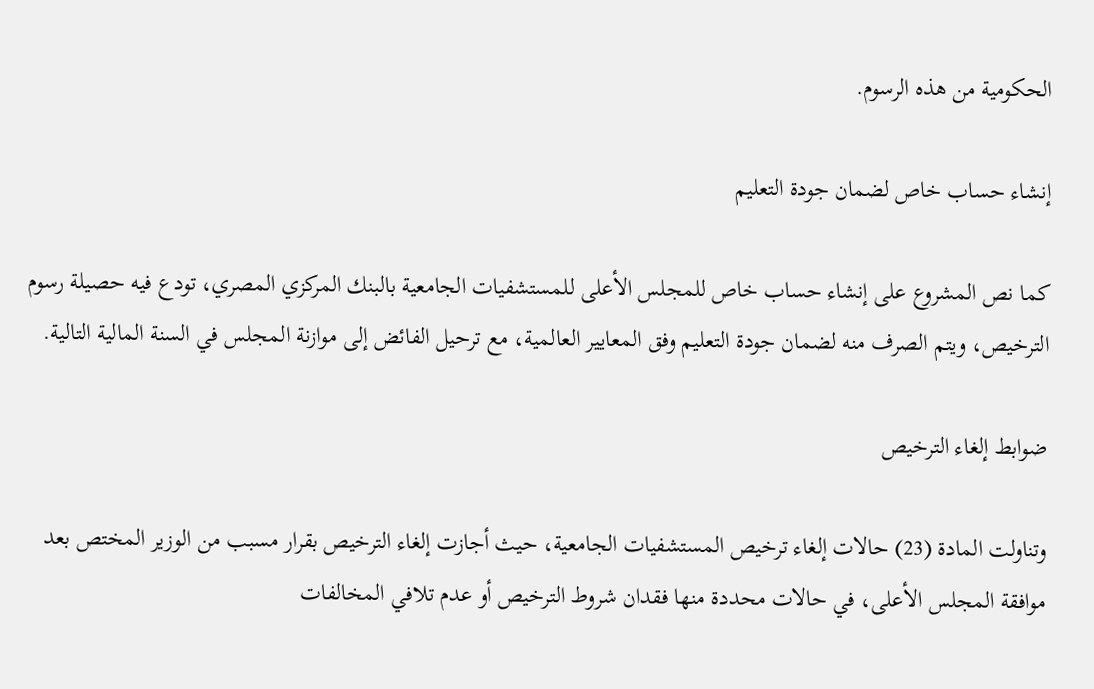الحكومية من هذه الرسوم.

إنشاء حساب خاص لضمان جودة التعليم

كما نص المشروع على إنشاء حساب خاص للمجلس الأعلى للمستشفيات الجامعية بالبنك المركزي المصري، تودع فيه حصيلة رسوم الترخيص، ويتم الصرف منه لضمان جودة التعليم وفق المعايير العالمية، مع ترحيل الفائض إلى موازنة المجلس في السنة المالية التالية.

ضوابط إلغاء الترخيص

وتناولت المادة (23) حالات إلغاء ترخيص المستشفيات الجامعية، حيث أجازت إلغاء الترخيص بقرار مسبب من الوزير المختص بعد موافقة المجلس الأعلى، في حالات محددة منها فقدان شروط الترخيص أو عدم تلافي المخالفات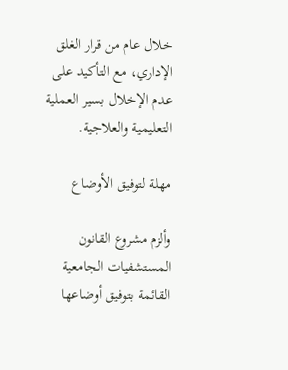خلال عام من قرار الغلق الإداري، مع التأكيد على عدم الإخلال بسير العملية التعليمية والعلاجية.

مهلة لتوفيق الأوضاع

وألزم مشروع القانون المستشفيات الجامعية القائمة بتوفيق أوضاعها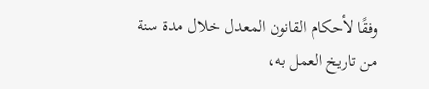وفقًا لأحكام القانون المعدل خلال مدة سنة من تاريخ العمل به،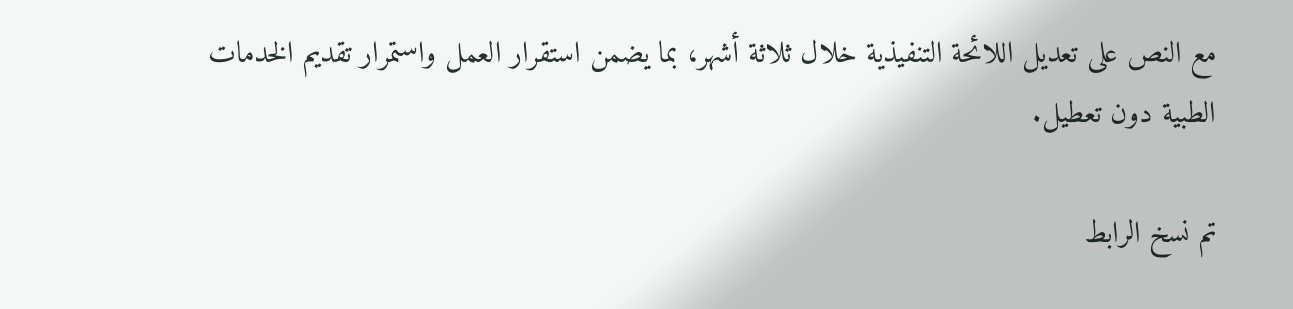مع النص على تعديل اللائحة التنفيذية خلال ثلاثة أشهر، بما يضمن استقرار العمل واستمرار تقديم الخدمات الطبية دون تعطيل.

تم نسخ الرابط